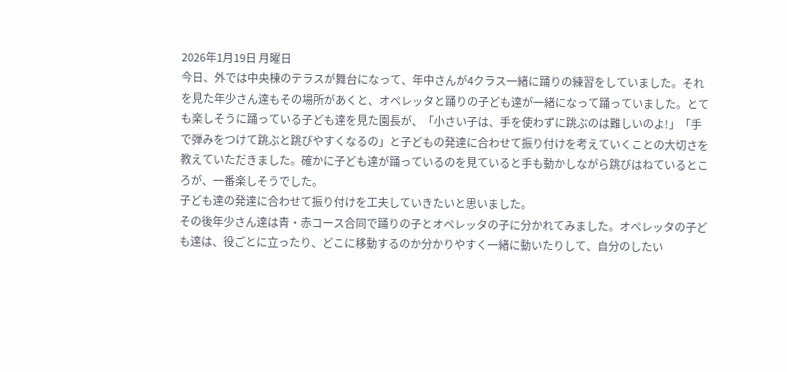2026年1月19日 月曜日
今日、外では中央棟のテラスが舞台になって、年中さんが4クラス一緒に踊りの練習をしていました。それを見た年少さん達もその場所があくと、オペレッタと踊りの子ども達が一緒になって踊っていました。とても楽しそうに踊っている子ども達を見た園長が、「小さい子は、手を使わずに跳ぶのは難しいのよ!」「手で弾みをつけて跳ぶと跳びやすくなるの」と子どもの発達に合わせて振り付けを考えていくことの大切さを教えていただきました。確かに子ども達が踊っているのを見ていると手も動かしながら跳びはねているところが、一番楽しそうでした。
子ども達の発達に合わせて振り付けを工夫していきたいと思いました。
その後年少さん達は青・赤コース合同で踊りの子とオペレッタの子に分かれてみました。オペレッタの子ども達は、役ごとに立ったり、どこに移動するのか分かりやすく一緒に動いたりして、自分のしたい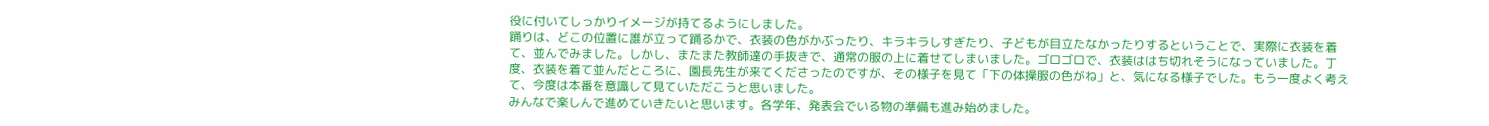役に付いてしっかりイメージが持てるようにしました。
踊りは、どこの位置に誰が立って踊るかで、衣装の色がかぶったり、キラキラしすぎたり、子どもが目立たなかったりするということで、実際に衣装を着て、並んでみました。しかし、またまた教師達の手抜きで、通常の服の上に着せてしまいました。ゴロゴロで、衣装ははち切れそうになっていました。丁度、衣装を着て並んだところに、園長先生が来てくださったのですが、その様子を見て「下の体操服の色がね」と、気になる様子でした。もう一度よく考えて、今度は本番を意識して見ていただこうと思いました。
みんなで楽しんで進めていきたいと思います。各学年、発表会でいる物の準備も進み始めました。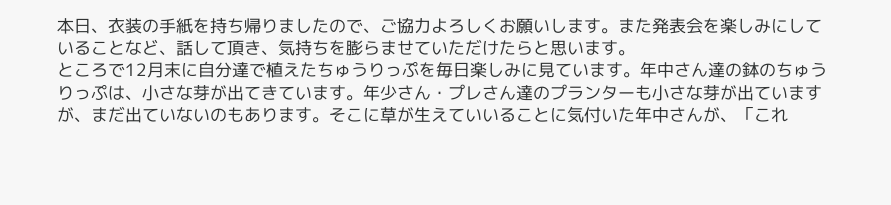本日、衣装の手紙を持ち帰りましたので、ご協力よろしくお願いします。また発表会を楽しみにしていることなど、話して頂き、気持ちを膨らませていただけたらと思います。
ところで12月末に自分達で植えたちゅうりっぷを毎日楽しみに見ています。年中さん達の鉢のちゅうりっぷは、小さな芽が出てきています。年少さん・プレさん達のプランターも小さな芽が出ていますが、まだ出ていないのもあります。そこに草が生えていいることに気付いた年中さんが、「これ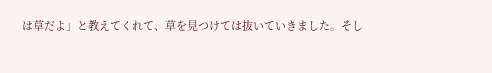は草だよ」と教えてくれて、草を見つけては抜いていきました。そし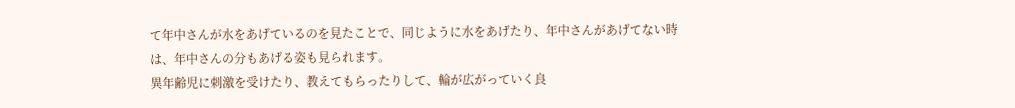て年中さんが水をあげているのを見たことで、同じように水をあげたり、年中さんがあげてない時は、年中さんの分もあげる姿も見られます。
異年齢児に刺激を受けたり、教えてもらったりして、輪が広がっていく良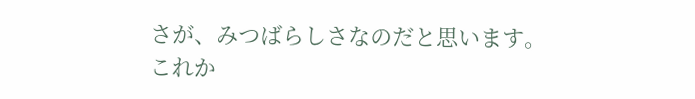さが、みつばらしさなのだと思います。
これか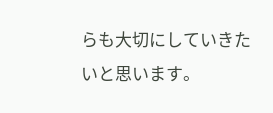らも大切にしていきたいと思います。